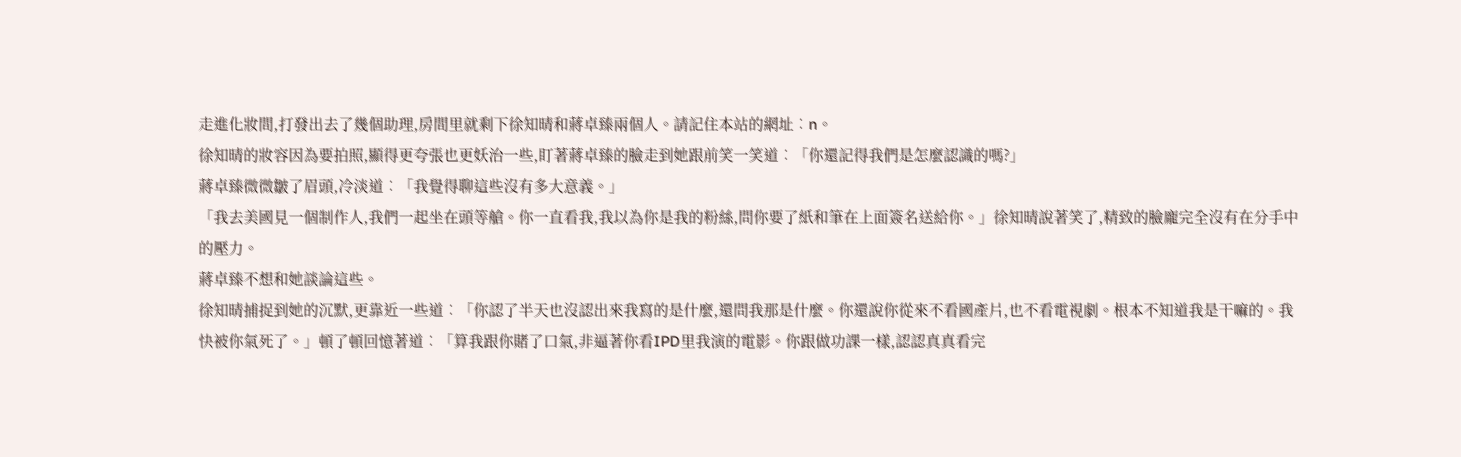走進化妝間,打發出去了幾個助理,房間里就剩下徐知晴和蔣卓臻兩個人。請記住本站的網址︰n。
徐知晴的妝容因為要拍照,顯得更夸張也更妖治一些,盯著蔣卓臻的臉走到她跟前笑一笑道︰「你還記得我們是怎麼認識的嗎?」
蔣卓臻微微皺了眉頭,冷淡道︰「我覺得聊這些沒有多大意義。」
「我去美國見一個制作人,我們一起坐在頭等艙。你一直看我,我以為你是我的粉絲,問你要了紙和筆在上面簽名送給你。」徐知晴說著笑了,精致的臉龐完全沒有在分手中的壓力。
蔣卓臻不想和她談論這些。
徐知晴捕捉到她的沉默,更靠近一些道︰「你認了半天也沒認出來我寫的是什麼,還問我那是什麼。你還說你從來不看國產片,也不看電視劇。根本不知道我是干嘛的。我快被你氣死了。」頓了頓回憶著道︰「算我跟你賭了口氣,非逼著你看IPD里我演的電影。你跟做功課一樣,認認真真看完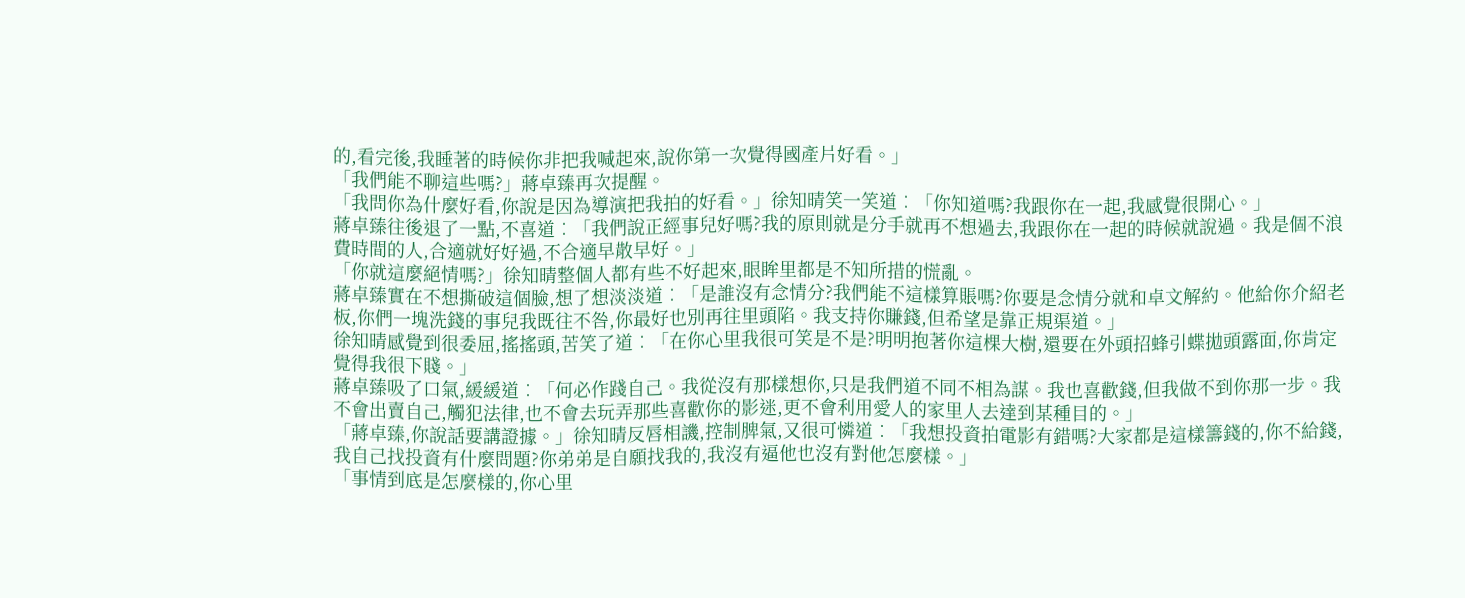的,看完後,我睡著的時候你非把我喊起來,說你第一次覺得國產片好看。」
「我們能不聊這些嗎?」蔣卓臻再次提醒。
「我問你為什麼好看,你說是因為導演把我拍的好看。」徐知晴笑一笑道︰「你知道嗎?我跟你在一起,我感覺很開心。」
蔣卓臻往後退了一點,不喜道︰「我們說正經事兒好嗎?我的原則就是分手就再不想過去,我跟你在一起的時候就說過。我是個不浪費時間的人,合適就好好過,不合適早散早好。」
「你就這麼絕情嗎?」徐知晴整個人都有些不好起來,眼眸里都是不知所措的慌亂。
蔣卓臻實在不想撕破這個臉,想了想淡淡道︰「是誰沒有念情分?我們能不這樣算賬嗎?你要是念情分就和卓文解約。他給你介紹老板,你們一塊洗錢的事兒我既往不咎,你最好也別再往里頭陷。我支持你賺錢,但希望是靠正規渠道。」
徐知晴感覺到很委屈,搖搖頭,苦笑了道︰「在你心里我很可笑是不是?明明抱著你這棵大樹,還要在外頭招蜂引蝶拋頭露面,你肯定覺得我很下賤。」
蔣卓臻吸了口氣,緩緩道︰「何必作踐自己。我從沒有那樣想你,只是我們道不同不相為謀。我也喜歡錢,但我做不到你那一步。我不會出賣自己,觸犯法律,也不會去玩弄那些喜歡你的影迷,更不會利用愛人的家里人去達到某種目的。」
「蔣卓臻,你說話要講證據。」徐知晴反唇相譏,控制脾氣,又很可憐道︰「我想投資拍電影有錯嗎?大家都是這樣籌錢的,你不給錢,我自己找投資有什麼問題?你弟弟是自願找我的,我沒有逼他也沒有對他怎麼樣。」
「事情到底是怎麼樣的,你心里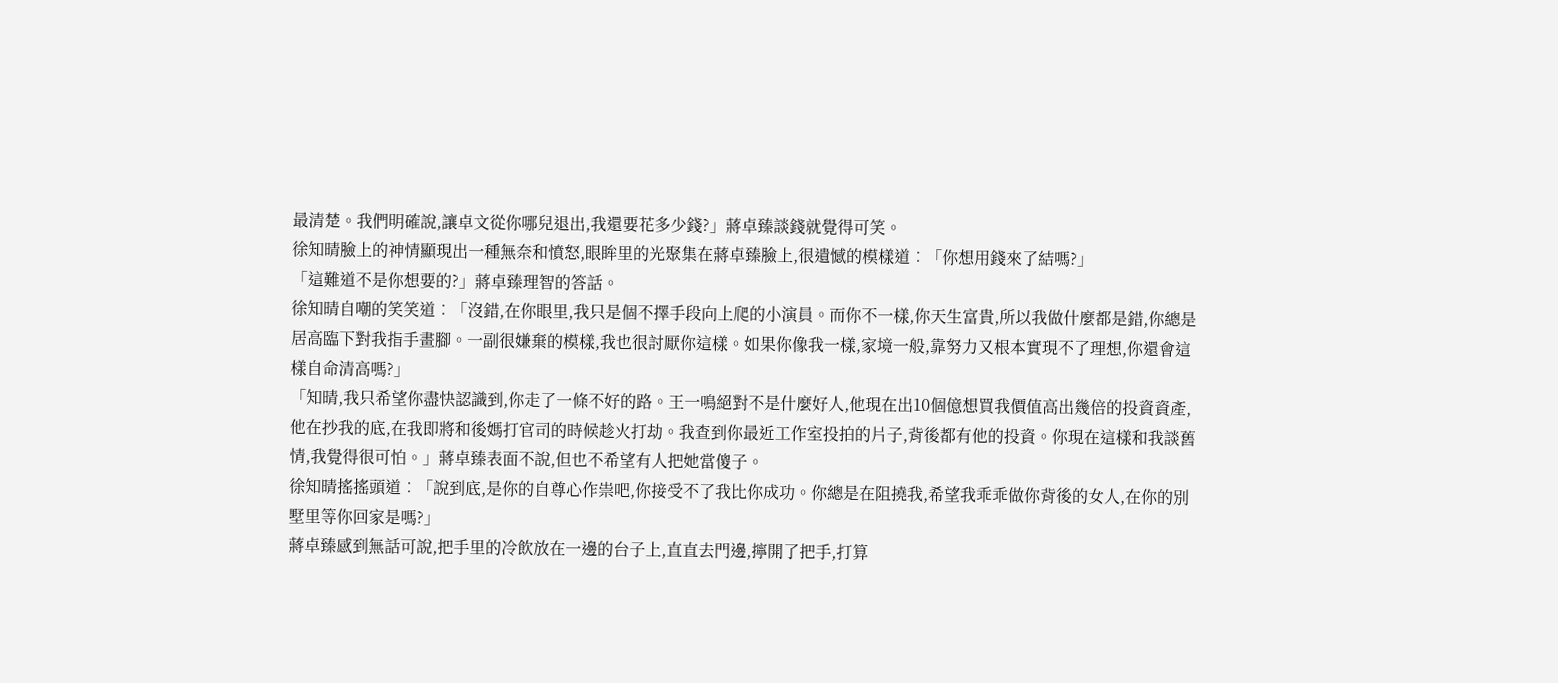最清楚。我們明確說,讓卓文從你哪兒退出,我還要花多少錢?」蔣卓臻談錢就覺得可笑。
徐知晴臉上的神情顯現出一種無奈和憤怒,眼眸里的光聚集在蔣卓臻臉上,很遺憾的模樣道︰「你想用錢來了結嗎?」
「這難道不是你想要的?」蔣卓臻理智的答話。
徐知晴自嘲的笑笑道︰「沒錯,在你眼里,我只是個不擇手段向上爬的小演員。而你不一樣,你天生富貴,所以我做什麼都是錯,你總是居高臨下對我指手畫腳。一副很嫌棄的模樣,我也很討厭你這樣。如果你像我一樣,家境一般,靠努力又根本實現不了理想,你還會這樣自命清高嗎?」
「知晴,我只希望你盡快認識到,你走了一條不好的路。王一鳴絕對不是什麼好人,他現在出10個億想買我價值高出幾倍的投資資產,他在抄我的底,在我即將和後媽打官司的時候趁火打劫。我查到你最近工作室投拍的片子,背後都有他的投資。你現在這樣和我談舊情,我覺得很可怕。」蔣卓臻表面不說,但也不希望有人把她當傻子。
徐知晴搖搖頭道︰「說到底,是你的自尊心作祟吧,你接受不了我比你成功。你總是在阻撓我,希望我乖乖做你背後的女人,在你的別墅里等你回家是嗎?」
蔣卓臻感到無話可說,把手里的冷飲放在一邊的台子上,直直去門邊,擰開了把手,打算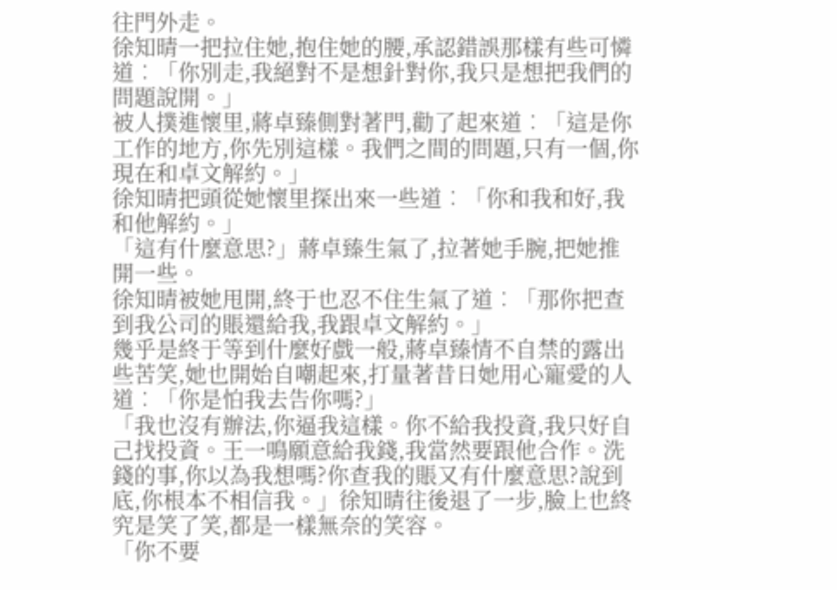往門外走。
徐知晴一把拉住她,抱住她的腰,承認錯誤那樣有些可憐道︰「你別走,我絕對不是想針對你,我只是想把我們的問題說開。」
被人撲進懷里,蔣卓臻側對著門,勸了起來道︰「這是你工作的地方,你先別這樣。我們之間的問題,只有一個,你現在和卓文解約。」
徐知晴把頭從她懷里探出來一些道︰「你和我和好,我和他解約。」
「這有什麼意思?」蔣卓臻生氣了,拉著她手腕,把她推開一些。
徐知晴被她甩開,終于也忍不住生氣了道︰「那你把查到我公司的賬還給我,我跟卓文解約。」
幾乎是終于等到什麼好戲一般,蔣卓臻情不自禁的露出些苦笑,她也開始自嘲起來,打量著昔日她用心寵愛的人道︰「你是怕我去告你嗎?」
「我也沒有辦法,你逼我這樣。你不給我投資,我只好自己找投資。王一鳴願意給我錢,我當然要跟他合作。洗錢的事,你以為我想嗎?你查我的賬又有什麼意思?說到底,你根本不相信我。」徐知晴往後退了一步,臉上也終究是笑了笑,都是一樣無奈的笑容。
「你不要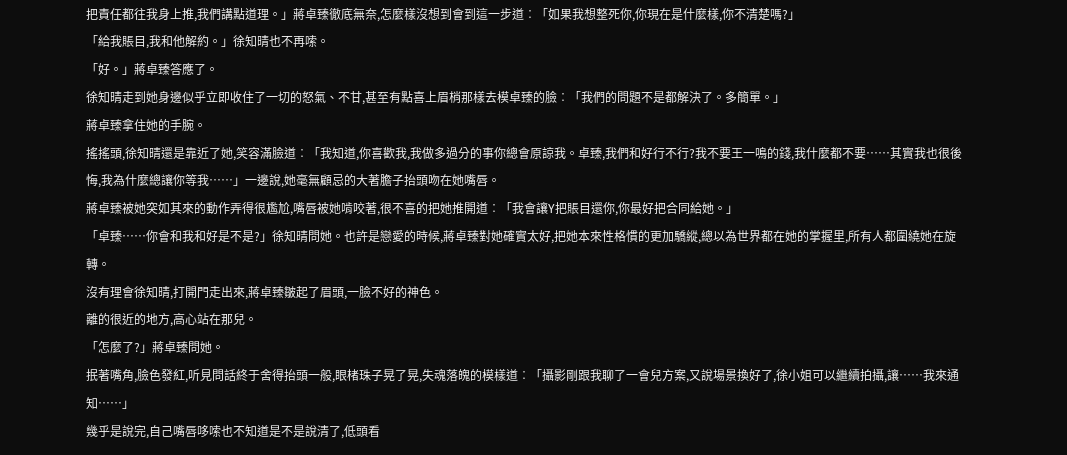把責任都往我身上推,我們講點道理。」蔣卓臻徹底無奈,怎麼樣沒想到會到這一步道︰「如果我想整死你,你現在是什麼樣,你不清楚嗎?」
「給我賬目,我和他解約。」徐知晴也不再嗦。
「好。」蔣卓臻答應了。
徐知晴走到她身邊似乎立即收住了一切的怒氣、不甘,甚至有點喜上眉梢那樣去模卓臻的臉︰「我們的問題不是都解決了。多簡單。」
蔣卓臻拿住她的手腕。
搖搖頭,徐知晴還是靠近了她,笑容滿臉道︰「我知道,你喜歡我,我做多過分的事你總會原諒我。卓臻,我們和好行不行?我不要王一鳴的錢,我什麼都不要……其實我也很後悔,我為什麼總讓你等我……」一邊說,她毫無顧忌的大著膽子抬頭吻在她嘴唇。
蔣卓臻被她突如其來的動作弄得很尷尬,嘴唇被她啃咬著,很不喜的把她推開道︰「我會讓Y把賬目還你,你最好把合同給她。」
「卓臻……你會和我和好是不是?」徐知晴問她。也許是戀愛的時候,蔣卓臻對她確實太好,把她本來性格慣的更加驕縱,總以為世界都在她的掌握里,所有人都圍繞她在旋轉。
沒有理會徐知晴,打開門走出來,蔣卓臻皺起了眉頭,一臉不好的神色。
離的很近的地方,高心站在那兒。
「怎麼了?」蔣卓臻問她。
抿著嘴角,臉色發紅,听見問話終于舍得抬頭一般,眼楮珠子晃了晃,失魂落魄的模樣道︰「攝影剛跟我聊了一會兒方案,又說場景換好了,徐小姐可以繼續拍攝,讓……我來通知……」
幾乎是說完,自己嘴唇哆嗦也不知道是不是說清了,低頭看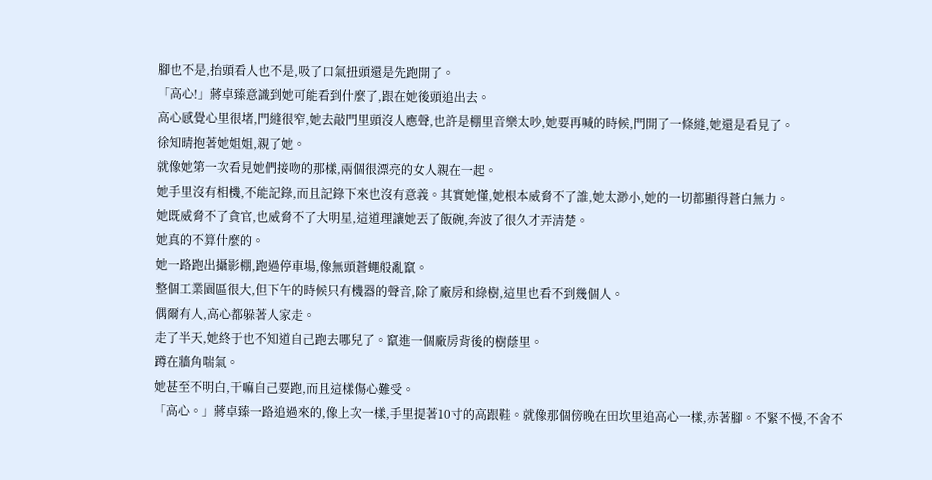腳也不是,抬頭看人也不是,吸了口氣扭頭還是先跑開了。
「高心!」蔣卓臻意識到她可能看到什麼了,跟在她後頭追出去。
高心感覺心里很堵,門縫很窄,她去敲門里頭沒人應聲,也許是棚里音樂太吵,她要再喊的時候,門開了一條縫,她還是看見了。
徐知晴抱著她姐姐,親了她。
就像她第一次看見她們接吻的那樣,兩個很漂亮的女人親在一起。
她手里沒有相機,不能記錄,而且記錄下來也沒有意義。其實她懂,她根本威脅不了誰,她太渺小,她的一切都顯得蒼白無力。
她既威脅不了貪官,也威脅不了大明星,這道理讓她丟了飯碗,奔波了很久才弄清楚。
她真的不算什麼的。
她一路跑出攝影棚,跑過停車場,像無頭蒼蠅般亂竄。
整個工業園區很大,但下午的時候只有機器的聲音,除了廠房和綠樹,這里也看不到幾個人。
偶爾有人,高心都躲著人家走。
走了半天,她終于也不知道自己跑去哪兒了。竄進一個廠房背後的樹蔭里。
蹲在牆角喘氣。
她甚至不明白,干嘛自己要跑,而且這樣傷心難受。
「高心。」蔣卓臻一路追過來的,像上次一樣,手里提著10寸的高跟鞋。就像那個傍晚在田坎里追高心一樣,赤著腳。不緊不慢,不舍不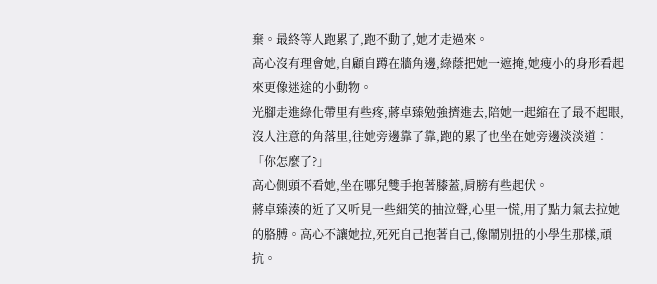棄。最終等人跑累了,跑不動了,她才走過來。
高心沒有理會她,自顧自蹲在牆角邊,綠蔭把她一遮掩,她瘦小的身形看起來更像迷途的小動物。
光腳走進綠化帶里有些疼,蔣卓臻勉強擠進去,陪她一起縮在了最不起眼,沒人注意的角落里,往她旁邊靠了靠,跑的累了也坐在她旁邊淡淡道︰「你怎麼了?」
高心側頭不看她,坐在哪兒雙手抱著膝蓋,肩膀有些起伏。
蔣卓臻湊的近了又听見一些細笑的抽泣聲,心里一慌,用了點力氣去拉她的胳膊。高心不讓她拉,死死自己抱著自己,像鬧別扭的小學生那樣,頑抗。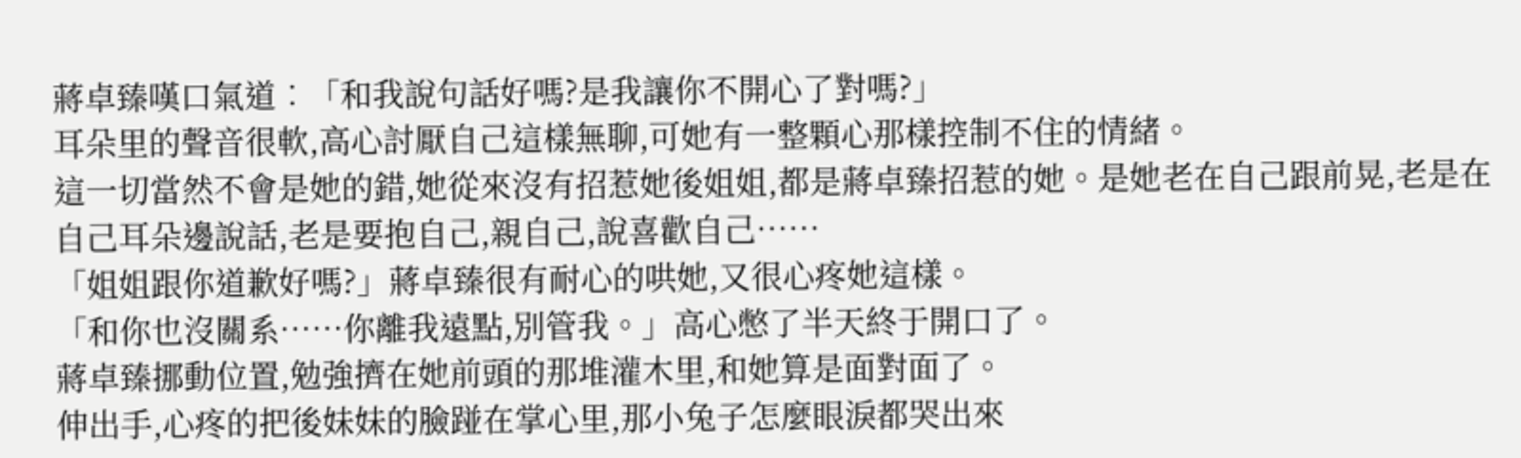蔣卓臻嘆口氣道︰「和我說句話好嗎?是我讓你不開心了對嗎?」
耳朵里的聲音很軟,高心討厭自己這樣無聊,可她有一整顆心那樣控制不住的情緒。
這一切當然不會是她的錯,她從來沒有招惹她後姐姐,都是蔣卓臻招惹的她。是她老在自己跟前晃,老是在自己耳朵邊說話,老是要抱自己,親自己,說喜歡自己……
「姐姐跟你道歉好嗎?」蔣卓臻很有耐心的哄她,又很心疼她這樣。
「和你也沒關系……你離我遠點,別管我。」高心憋了半天終于開口了。
蔣卓臻挪動位置,勉強擠在她前頭的那堆灌木里,和她算是面對面了。
伸出手,心疼的把後妹妹的臉踫在掌心里,那小兔子怎麼眼淚都哭出來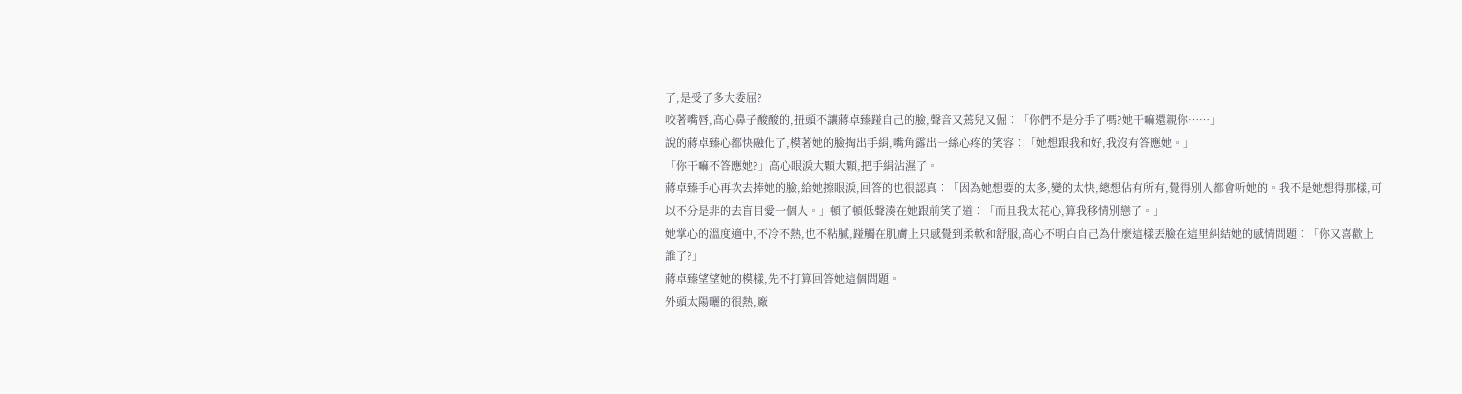了,是受了多大委屈?
咬著嘴唇,高心鼻子酸酸的,扭頭不讓蔣卓臻踫自己的臉,聲音又蔫兒又倔︰「你們不是分手了嗎?她干嘛還親你……」
說的蔣卓臻心都快融化了,模著她的臉掏出手絹,嘴角露出一絲心疼的笑容︰「她想跟我和好,我沒有答應她。」
「你干嘛不答應她?」高心眼淚大顆大顆,把手絹沾濕了。
蔣卓臻手心再次去捧她的臉,給她擦眼淚,回答的也很認真︰「因為她想要的太多,變的太快,總想佔有所有,覺得別人都會听她的。我不是她想得那樣,可以不分是非的去盲目愛一個人。」頓了頓低聲湊在她跟前笑了道︰「而且我太花心,算我移情別戀了。」
她掌心的溫度適中,不冷不熱,也不粘膩,踫觸在肌膚上只感覺到柔軟和舒服,高心不明白自己為什麼這樣丟臉在這里糾結她的感情問題︰「你又喜歡上誰了?」
蔣卓臻望望她的模樣,先不打算回答她這個問題。
外頭太陽曬的很熱,廠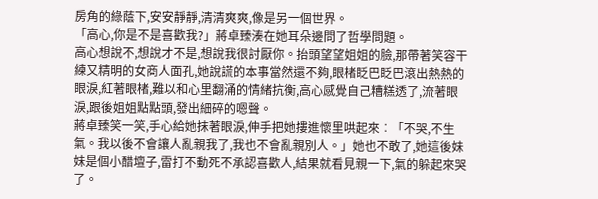房角的綠蔭下,安安靜靜,清清爽爽,像是另一個世界。
「高心,你是不是喜歡我?」蔣卓臻湊在她耳朵邊問了哲學問題。
高心想說不,想說才不是,想說我很討厭你。抬頭望望姐姐的臉,那帶著笑容干練又精明的女商人面孔,她說謊的本事當然還不夠,眼楮眨巴眨巴滾出熱熱的眼淚,紅著眼楮,難以和心里翻涌的情緒抗衡,高心感覺自己糟糕透了,流著眼淚,跟後姐姐點點頭,發出細碎的嗯聲。
蔣卓臻笑一笑,手心給她抹著眼淚,伸手把她摟進懷里哄起來︰「不哭,不生氣。我以後不會讓人亂親我了,我也不會亂親別人。」她也不敢了,她這後妹妹是個小醋壇子,雷打不動死不承認喜歡人,結果就看見親一下,氣的躲起來哭了。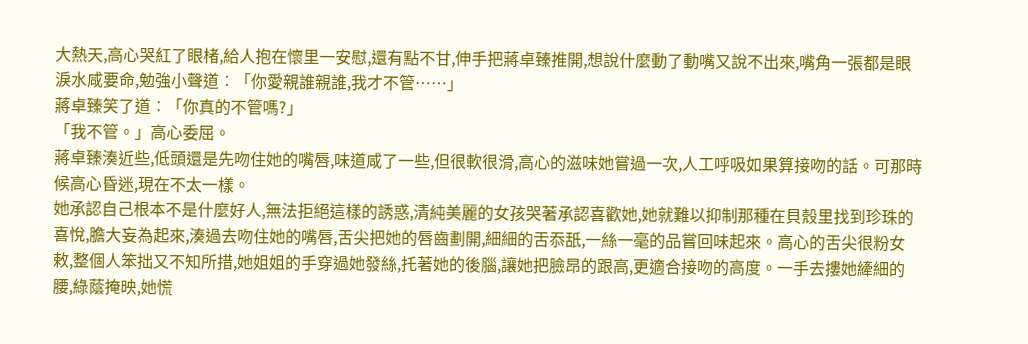大熱天,高心哭紅了眼楮,給人抱在懷里一安慰,還有點不甘,伸手把蔣卓臻推開,想說什麼動了動嘴又說不出來,嘴角一張都是眼淚水咸要命,勉強小聲道︰「你愛親誰親誰,我才不管……」
蔣卓臻笑了道︰「你真的不管嗎?」
「我不管。」高心委屈。
蔣卓臻湊近些,低頭還是先吻住她的嘴唇,味道咸了一些,但很軟很滑,高心的滋味她嘗過一次,人工呼吸如果算接吻的話。可那時候高心昏迷,現在不太一樣。
她承認自己根本不是什麼好人,無法拒絕這樣的誘惑,清純美麗的女孩哭著承認喜歡她,她就難以抑制那種在貝殼里找到珍珠的喜悅,膽大妄為起來,湊過去吻住她的嘴唇,舌尖把她的唇齒劃開,細細的舌忝舐,一絲一毫的品嘗回味起來。高心的舌尖很粉女敕,整個人笨拙又不知所措,她姐姐的手穿過她發絲,托著她的後腦,讓她把臉昂的跟高,更適合接吻的高度。一手去摟她縴細的腰,綠蔭掩映,她慌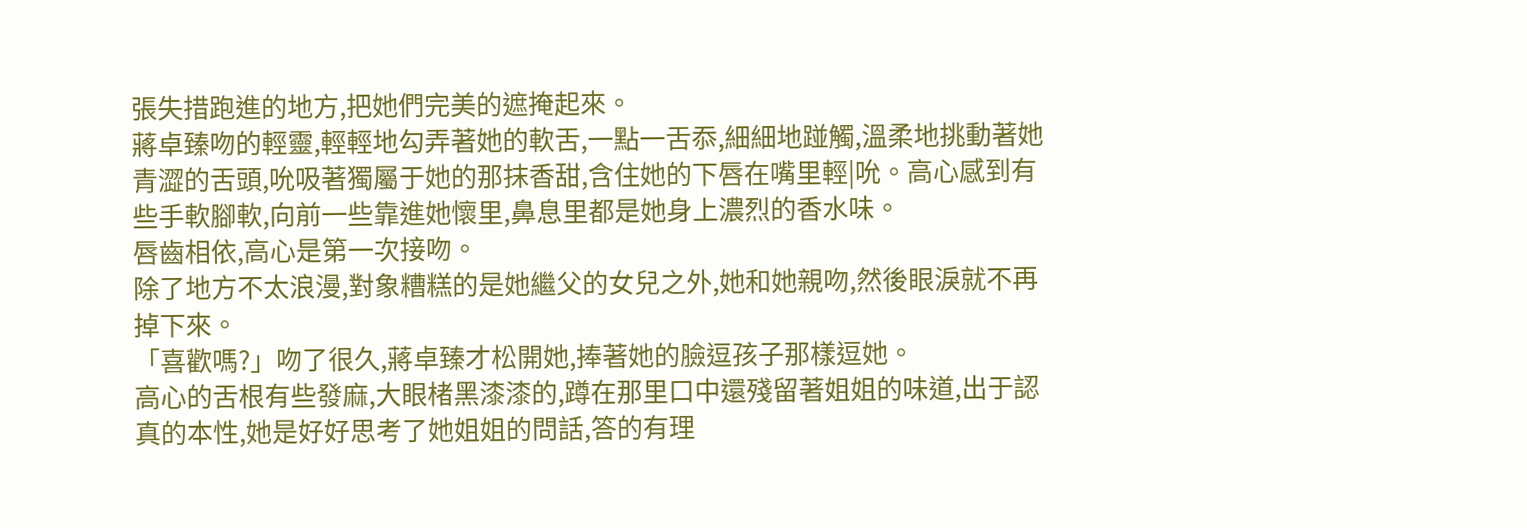張失措跑進的地方,把她們完美的遮掩起來。
蔣卓臻吻的輕靈,輕輕地勾弄著她的軟舌,一點一舌忝,細細地踫觸,溫柔地挑動著她青澀的舌頭,吮吸著獨屬于她的那抹香甜,含住她的下唇在嘴里輕|吮。高心感到有些手軟腳軟,向前一些靠進她懷里,鼻息里都是她身上濃烈的香水味。
唇齒相依,高心是第一次接吻。
除了地方不太浪漫,對象糟糕的是她繼父的女兒之外,她和她親吻,然後眼淚就不再掉下來。
「喜歡嗎?」吻了很久,蔣卓臻才松開她,捧著她的臉逗孩子那樣逗她。
高心的舌根有些發麻,大眼楮黑漆漆的,蹲在那里口中還殘留著姐姐的味道,出于認真的本性,她是好好思考了她姐姐的問話,答的有理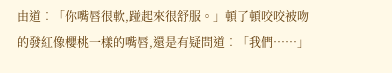由道︰「你嘴唇很軟,踫起來很舒服。」頓了頓咬咬被吻的發紅像櫻桃一樣的嘴唇,還是有疑問道︰「我們……」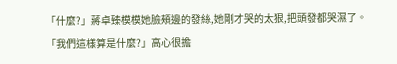「什麼?」蔣卓臻模模她臉頰邊的發絲,她剛才哭的太狠,把頭發都哭濕了。
「我們這樣算是什麼?」高心很擔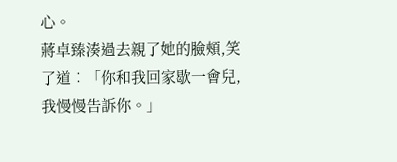心。
蔣卓臻湊過去親了她的臉頰,笑了道︰「你和我回家歇一會兒,我慢慢告訴你。」